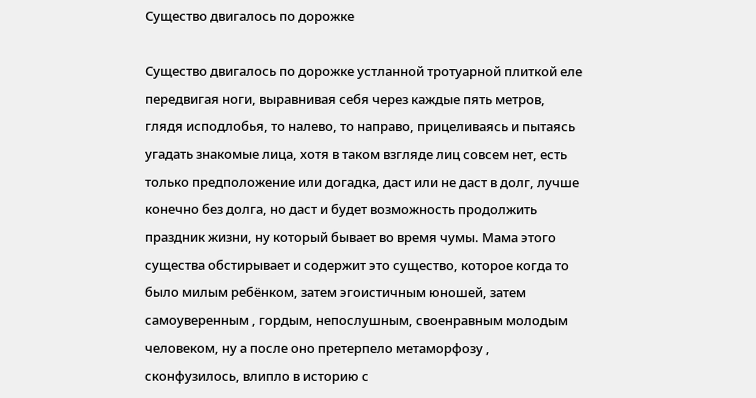Существо двигалось по дорожке

Существо двигалось по дорожке устланной тротуарной плиткой еле передвигая ноги, выравнивая себя через каждые пять метров, глядя исподлобья, то налево, то направо, прицеливаясь и пытаясь угадать знакомые лица, хотя в таком взгляде лиц совсем нет, есть только предположение или догадка, даст или не даст в долг, лучше конечно без долга, но даст и будет возможность продолжить праздник жизни, ну который бывает во время чумы. Мама этого существа обстирывает и содержит это существо, которое когда то было милым ребёнком, затем эгоистичным юношей, затем самоуверенным , гордым, непослушным, своенравным молодым человеком, ну а после оно претерпело метаморфозу , сконфузилось, влипло в историю с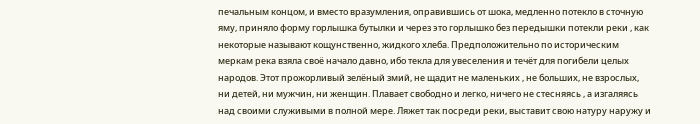печальным концом, и вместо вразумления, оправившись от шока, медленно потекло в сточную яму, приняло форму горлышка бутылки и через это горлышко без передышки потекли реки , как некоторые называют кощунственно, жидкого хлеба. Предположительно по историческим меркам река взяла своё начало давно, ибо текла для увеселения и течёт для погибели целых народов. Этот прожорливый зелёный змий, не щадит не маленьких , не больших, не взрослых, ни детей, ни мужчин, ни женщин. Плавает свободно и легко, ничего не стесняясь , а изгаляясь над своими служивыми в полной мере. Ляжет так посреди реки, выставит свою натуру наружу и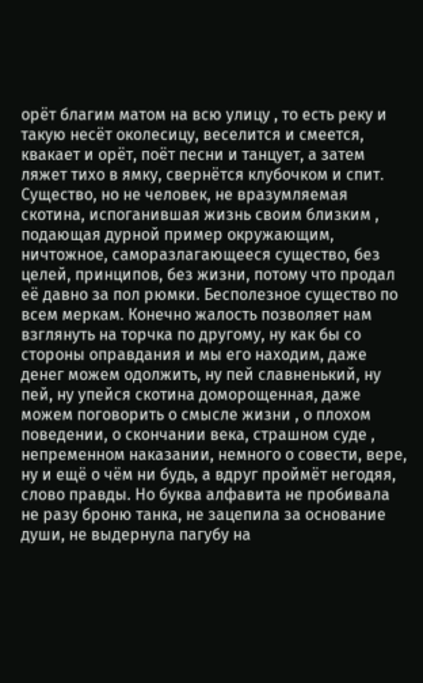орёт благим матом на всю улицу , то есть реку и такую несёт околесицу, веселится и смеется, квакает и орёт, поёт песни и танцует, а затем ляжет тихо в ямку, свернётся клубочком и спит. Существо, но не человек, не вразумляемая скотина, испоганившая жизнь своим близким , подающая дурной пример окружающим, ничтожное, саморазлагающееся существо, без целей, принципов, без жизни, потому что продал её давно за пол рюмки. Бесполезное существо по всем меркам. Конечно жалость позволяет нам взглянуть на торчка по другому, ну как бы со стороны оправдания и мы его находим, даже денег можем одолжить, ну пей славненький, ну пей, ну упейся скотина доморощенная, даже можем поговорить о смысле жизни , о плохом поведении, о скончании века, страшном суде , непременном наказании, немного о совести, вере, ну и ещё о чём ни будь, а вдруг проймёт негодяя, слово правды. Но буква алфавита не пробивала не разу броню танка, не зацепила за основание души, не выдернула пагубу на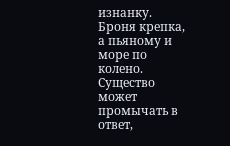изнанку. Броня крепка, а пьяному и море по колено. Существо может промычать в ответ,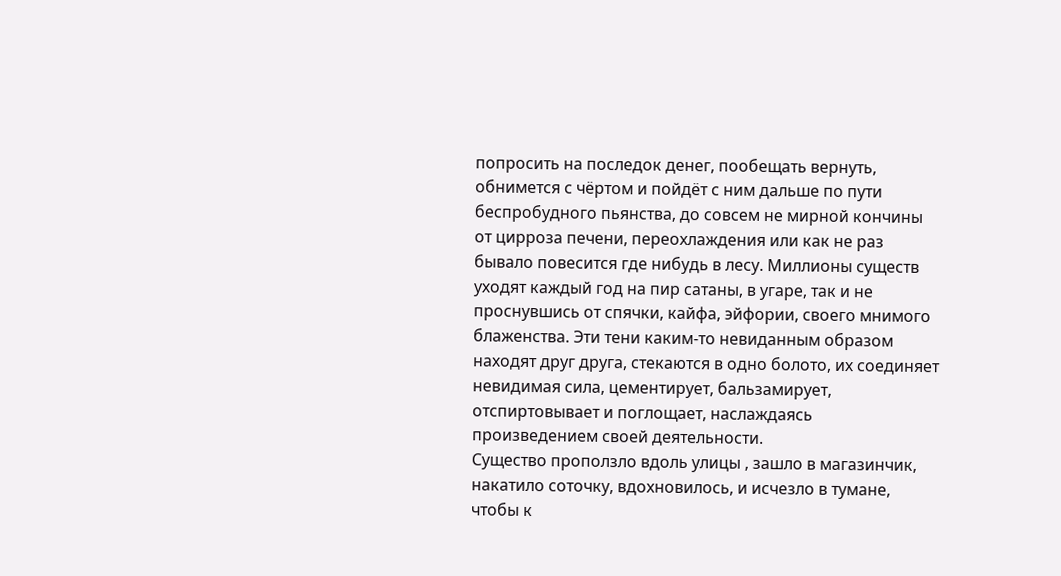попросить на последок денег, пообещать вернуть, обнимется с чёртом и пойдёт с ним дальше по пути беспробудного пьянства, до совсем не мирной кончины от цирроза печени, переохлаждения или как не раз бывало повесится где нибудь в лесу. Миллионы существ уходят каждый год на пир сатаны, в угаре, так и не проснувшись от спячки, кайфа, эйфории, своего мнимого блаженства. Эти тени каким-то невиданным образом находят друг друга, стекаются в одно болото, их соединяет невидимая сила, цементирует, бальзамирует, отспиртовывает и поглощает, наслаждаясь произведением своей деятельности.
Существо проползло вдоль улицы , зашло в магазинчик, накатило соточку, вдохновилось, и исчезло в тумане, чтобы к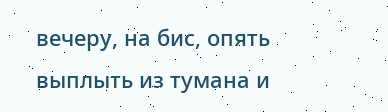вечеру, на бис, опять выплыть из тумана и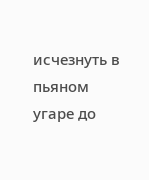исчезнуть в пьяном угаре до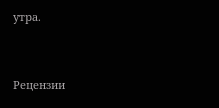утра.


Рецензии